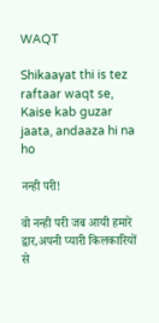WAQT

Shikaayat thi is tez raftaar waqt se, Kaise kab guzar jaata, andaaza hi na ho

नन्ही परी!

वो नन्ही परी जब आयी हमारे द्वार,अपनी प्यारी किलकारियों से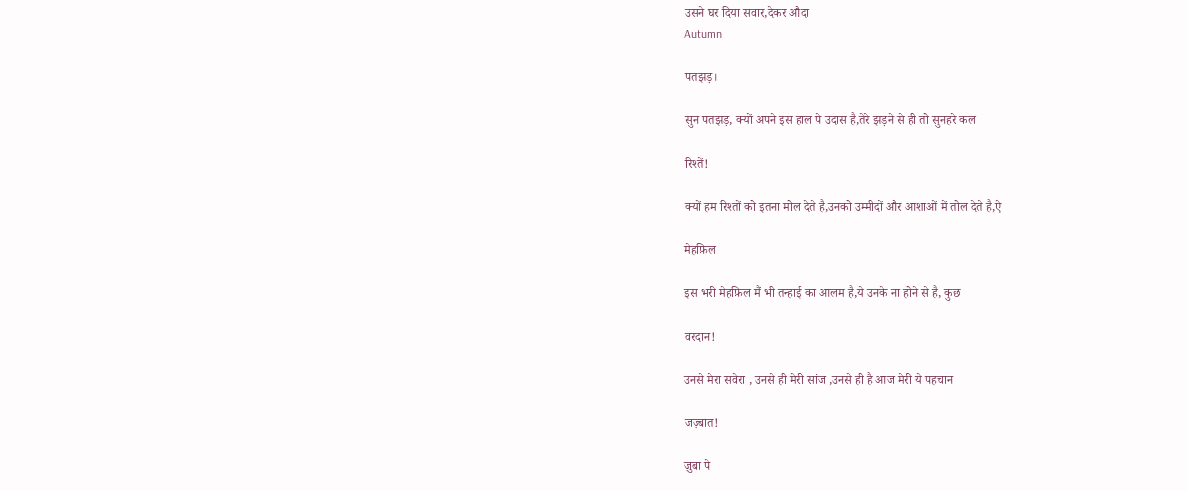उसने घर दिया सवार,देकर औदा
Autumn

पतझड़।

सुन पतझड़, क्यों अपने इस हाल पे उदास है,तेरे झड़ने से ही तो सुनहरे कल

रिश्तें!

क्यों हम रिश्तों को इतना मोल देते है,उनको उम्मीदों और आशाओं में तोल देते है,ऐ

मेहफ़िल

इस भरी मेहफ़िल मैं भी तन्हाई का आलम है,ये उनके ना होने से है, कुछ

वरदान!

उनसे मेरा सवेरा , उनसे ही मेरी सांज ,उनसे ही है आज मेरी ये पहचान

जज़्बात!

ज़ुबा पे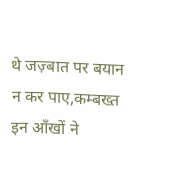थे जज़्बात पर बयान न कर पाए,कम्बख्त इन आँखों ने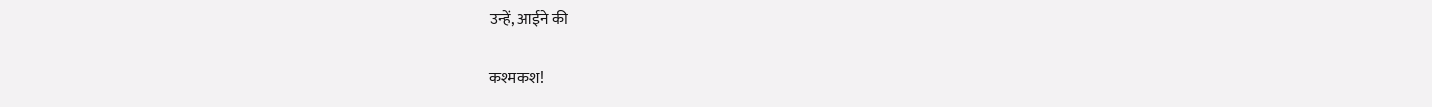उन्हें, आईने की

कश्मकश!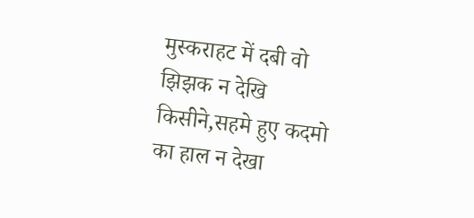मुस्कराहट में दबी वो झिझक न देखि किसीने,सहमे हुए कदमो का हाल न देखा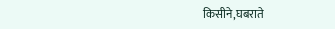किसीने,घबराते